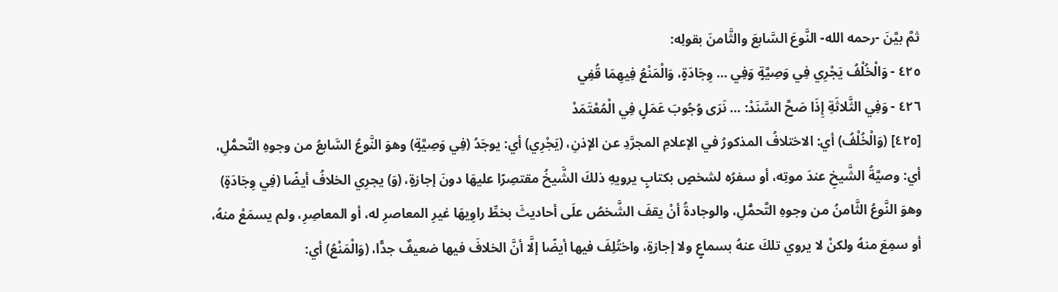ثمَّ بيَّنَ -رحمه الله- النَّوعَ السَّابعَ والثَّامنَ بقولِه:
٤٢٥ - وَالْخُلْفُ يَجْرِي فِي وَصِيَّةٍ وَفِي … وِجَادَةٍ، وَالْمَنْعُ فِيهِمَا قُفِي
٤٢٦ - وَفِي الثَّلاثَةِ إِذَا صَحَّ السَّنَدْ: … نَرَى وُجُوبَ عَمَلٍ فِي الْمُعْتَمَدْ
[٤٢٥] (وَالْخُلْفُ) أي: الاختلافُ المذكورُ في الإعلامِ المجرَّدِ عن الإذنِ، (يَجْرِي) أي: يوجَدُ (فِي وَصِيَّةٍ) وهوَ النَّوعُ السَّابعُ من وجوهِ التَّحمُّلِ، أي: وصيَّةُ الشَّيخِ عندَ موتِه، أو سفرُه لشخصٍ بكتابٍ يرويهِ ذلكَ الشَّيخُ مقتصِرًا عليهَا دونَ إجازةٍ، (وَ) يجرِي الخلافُ أيضًا (فِي وِجَادَةٍ) وهوَ النَّوعُ الثَّامنُ من وجوهِ التَّحمُّلِ، والوجادةُ أنْ يقفَ الشَّخصُ علَى أحاديثَ بخطِّ راوِيهَا غيرِ المعاصرِ له، أو المعاصِرِ، ولم يسمَعْ منهُ، أو سمِعَ منهُ ولكنْ لا يروي تلكَ عنهُ بسماعٍ ولا إجازةٍ، واختُلِفَ فيها أيضًا إلَّا أنَّ الخلافَ فيها ضعيفٌ جدًّا، (وَالْمَنْعُ) أي: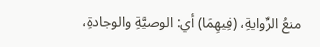منعُ الرِّوايةِ، (فِيهِمَا) أي: الوصيَّةِ والوجادةِ،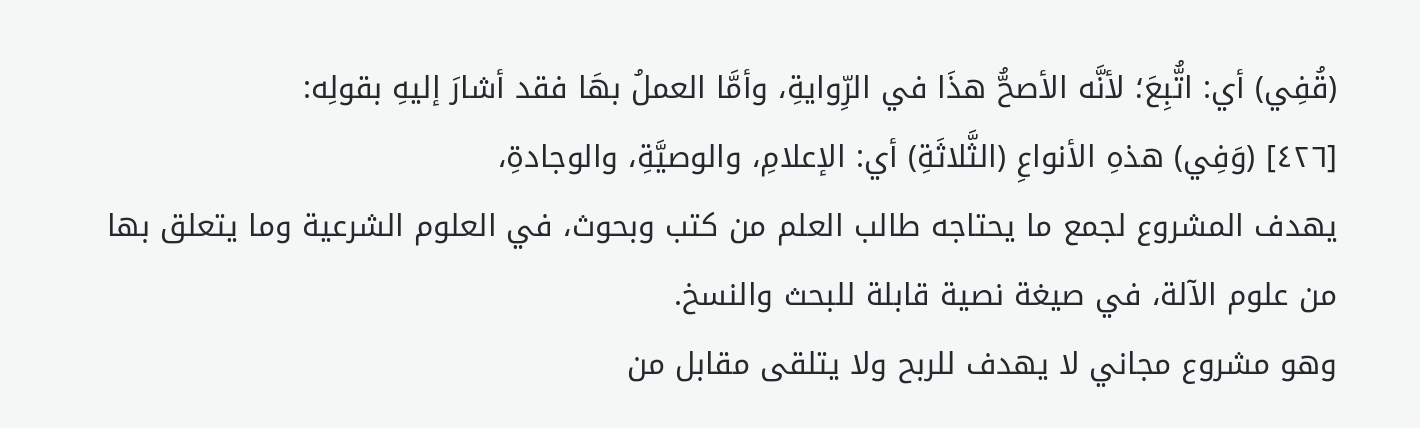(قُفِي) أي: اتُّبِعَ؛ لأنَّه الأصحُّ هذَا في الرِّوايةِ، وأمَّا العملُ بهَا فقد أشارَ إليهِ بقولِه:
[٤٢٦] (وَفِي) هذهِ الأنواعِ (الثَّلاثَةِ) أي: الإعلامِ، والوصيَّةِ، والوجادةِ،
يهدف المشروع لجمع ما يحتاجه طالب العلم من كتب وبحوث، في العلوم الشرعية وما يتعلق بها من علوم الآلة، في صيغة نصية قابلة للبحث والنسخ.
وهو مشروع مجاني لا يهدف للربح ولا يتلقى مقابل من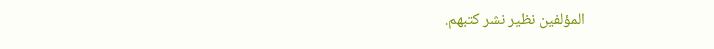المؤلفين نظير نشر كتبهم.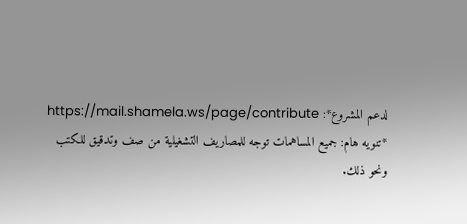لدعم المشروع*: https://mail.shamela.ws/page/contribute
*تنويه هام: جميع المساهمات توجه للمصاريف التشغيلية من صف وتدقيق للكتب ونحو ذلك.